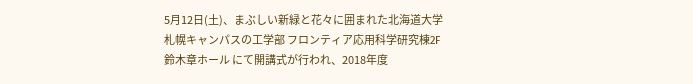5月12日(土)、まぶしい新緑と花々に囲まれた北海道大学札幌キャンパスの工学部 フロンティア応用科学研究棟2F 鈴木章ホール にて開講式が行われ、2018年度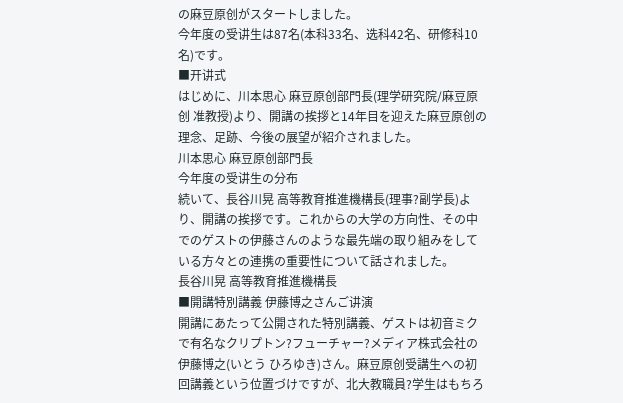の麻豆原创がスタートしました。
今年度の受讲生は87名(本科33名、选科42名、研修科10名)です。
■开讲式
はじめに、川本思心 麻豆原创部門長(理学研究院/麻豆原创 准教授)より、開講の挨拶と14年目を迎えた麻豆原创の理念、足跡、今後の展望が紹介されました。
川本思心 麻豆原创部門長
今年度の受讲生の分布
続いて、長谷川晃 高等教育推進機構長(理事?副学長)より、開講の挨拶です。これからの大学の方向性、その中でのゲストの伊藤さんのような最先端の取り組みをしている方々との連携の重要性について話されました。
長谷川晃 高等教育推進機構長
■開講特別講義 伊藤博之さんご讲演
開講にあたって公開された特別講義、ゲストは初音ミクで有名なクリプトン?フューチャー?メディア株式会社の伊藤博之(いとう ひろゆき)さん。麻豆原创受講生への初回講義という位置づけですが、北大教職員?学生はもちろ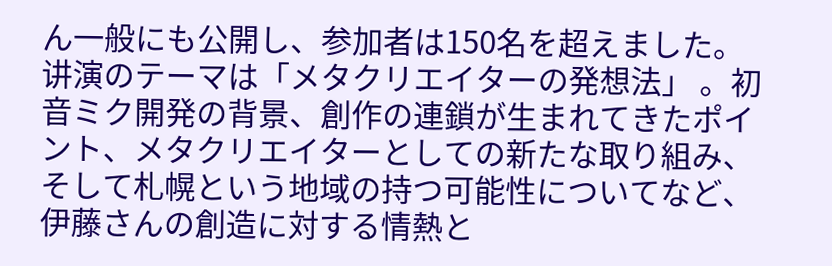ん一般にも公開し、参加者は150名を超えました。
讲演のテーマは「メタクリエイターの発想法」 。初音ミク開発の背景、創作の連鎖が生まれてきたポイント、メタクリエイターとしての新たな取り組み、そして札幌という地域の持つ可能性についてなど、伊藤さんの創造に対する情熱と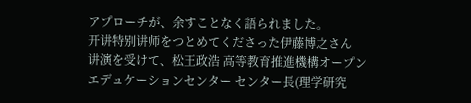アプローチが、余すことなく語られました。
开讲特别讲师をつとめてくださった伊藤博之さん
讲演を受けて、松王政浩 高等教育推進機構オープンエデュケーションセンター センター長(理学研究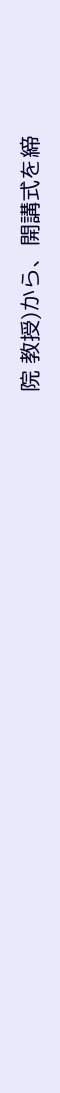院 教授)から、開講式を締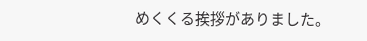めくくる挨拶がありました。